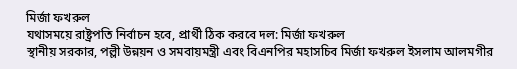মির্জা ফখরুল
যথাসময়ে রাষ্ট্রপতি নির্বাচন হবে, প্রার্থী ঠিক করবে দল: মির্জা ফখরুল
স্থানীয় সরকার, পল্লী উন্নয়ন ও সমবায়মন্ত্রী এবং বিএনপির মহাসচিব মির্জা ফখরুল ইসলাম আলমগীর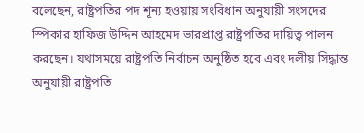বলেছেন, রাষ্ট্রপতির পদ শূন্য হওয়ায় সংবিধান অনুযায়ী সংসদের স্পিকার হাফিজ উদ্দিন আহমেদ ভারপ্রাপ্ত রাষ্ট্রপতির দায়িত্ব পালন করছেন। যথাসময়ে রাষ্ট্রপতি নির্বাচন অনুষ্ঠিত হবে এবং দলীয় সিদ্ধান্ত অনুযায়ী রাষ্ট্রপতি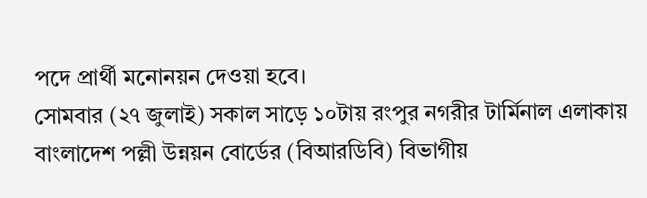পদে প্রার্থী মনোনয়ন দেওয়া হবে।
সোমবার (২৭ জুলাই) সকাল সাড়ে ১০টায় রংপুর নগরীর টার্মিনাল এলাকায় বাংলাদেশ পল্লী উন্নয়ন বোর্ডের (বিআরডিবি) বিভাগীয়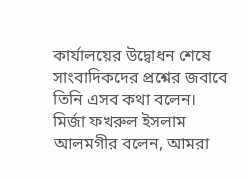কার্যালয়ের উদ্বোধন শেষে সাংবাদিকদের প্রশ্নের জবাবে তিনি এসব কথা বলেন।
মির্জা ফখরুল ইসলাম আলমগীর বলেন, আমরা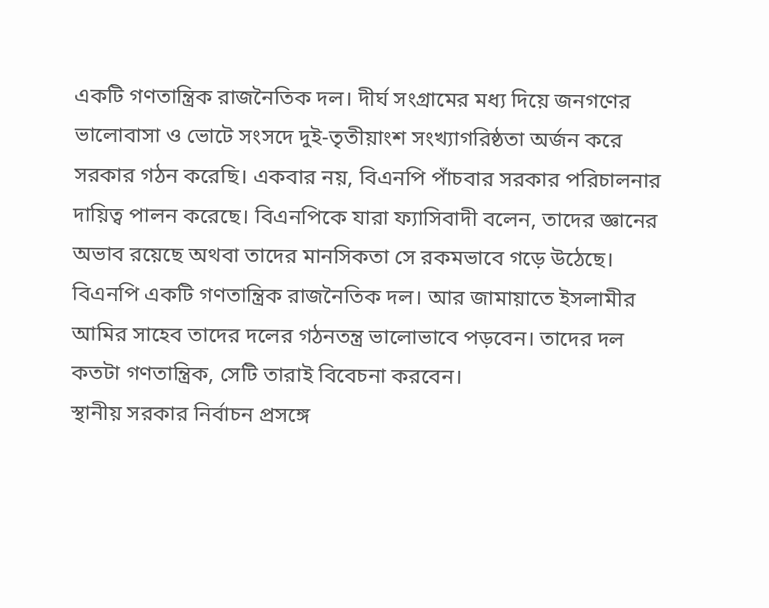একটি গণতান্ত্রিক রাজনৈতিক দল। দীর্ঘ সংগ্রামের মধ্য দিয়ে জনগণের ভালোবাসা ও ভোটে সংসদে দুই-তৃতীয়াংশ সংখ্যাগরিষ্ঠতা অর্জন করে সরকার গঠন করেছি। একবার নয়, বিএনপি পাঁচবার সরকার পরিচালনার দায়িত্ব পালন করেছে। বিএনপিকে যারা ফ্যাসিবাদী বলেন, তাদের জ্ঞানের অভাব রয়েছে অথবা তাদের মানসিকতা সে রকমভাবে গড়ে উঠেছে। বিএনপি একটি গণতান্ত্রিক রাজনৈতিক দল। আর জামায়াতে ইসলামীর আমির সাহেব তাদের দলের গঠনতন্ত্র ভালোভাবে পড়বেন। তাদের দল কতটা গণতান্ত্রিক, সেটি তারাই বিবেচনা করবেন।
স্থানীয় সরকার নির্বাচন প্রসঙ্গে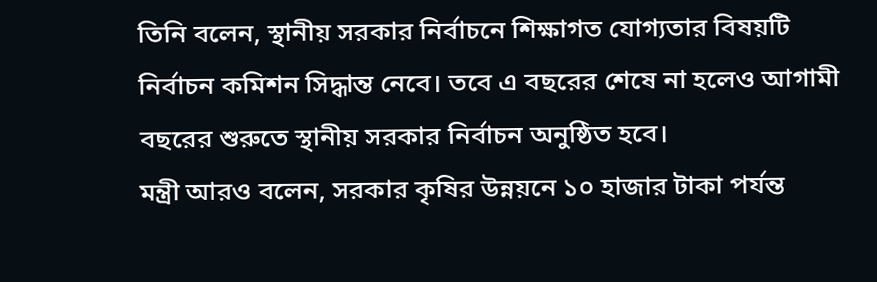তিনি বলেন, স্থানীয় সরকার নির্বাচনে শিক্ষাগত যোগ্যতার বিষয়টি নির্বাচন কমিশন সিদ্ধান্ত নেবে। তবে এ বছরের শেষে না হলেও আগামী বছরের শুরুতে স্থানীয় সরকার নির্বাচন অনুষ্ঠিত হবে।
মন্ত্রী আরও বলেন, সরকার কৃষির উন্নয়নে ১০ হাজার টাকা পর্যন্ত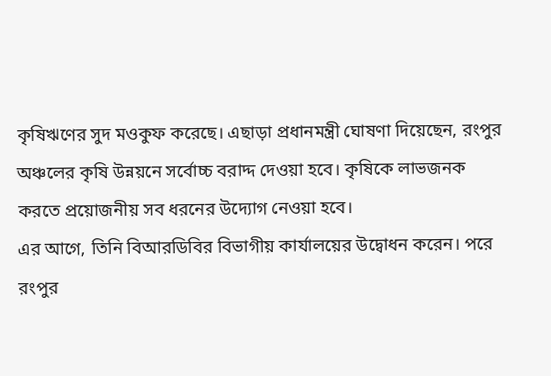কৃষিঋণের সুদ মওকুফ করেছে। এছাড়া প্রধানমন্ত্রী ঘোষণা দিয়েছেন, রংপুর অঞ্চলের কৃষি উন্নয়নে সর্বোচ্চ বরাদ্দ দেওয়া হবে। কৃষিকে লাভজনক করতে প্রয়োজনীয় সব ধরনের উদ্যোগ নেওয়া হবে।
এর আগে, তিনি বিআরডিবির বিভাগীয় কার্যালয়ের উদ্বোধন করেন। পরে রংপুর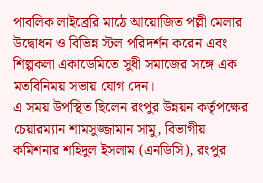পাবলিক লাইব্রেরি মাঠে আয়োজিত পল্লী মেলার উদ্বোধন ও বিভিন্ন স্টল পরিদর্শন করেন এবং শিল্পকলা একাডেমিতে সুধী সমাজের সঙ্গে এক মতবিনিময় সভায় যোগ দেন।
এ সময় উপস্থিত ছিলেন রংপুর উন্নয়ন কর্তৃপক্ষের চেয়ারম্যান শামসুজ্জামান সামু, বিভাগীয় কমিশনার শহিদুল ইসলাম (এনডিসি), রংপুর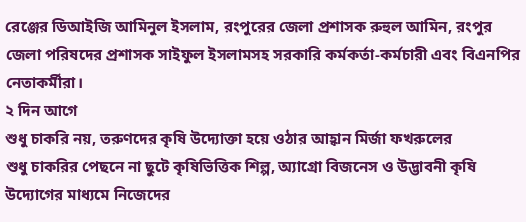রেঞ্জের ডিআইজি আমিনুল ইসলাম, রংপুরের জেলা প্রশাসক রুহুল আমিন, রংপুর জেলা পরিষদের প্রশাসক সাইফুল ইসলামসহ সরকারি কর্মকর্তা-কর্মচারী এবং বিএনপির নেতাকর্মীরা।
২ দিন আগে
শুধু চাকরি নয়, তরুণদের কৃষি উদ্যোক্তা হয়ে ওঠার আহ্বান মির্জা ফখরুলের
শুধু চাকরির পেছনে না ছুটে কৃষিভিত্তিক শিল্প, অ্যাগ্রো বিজনেস ও উদ্ভাবনী কৃষি উদ্যোগের মাধ্যমে নিজেদের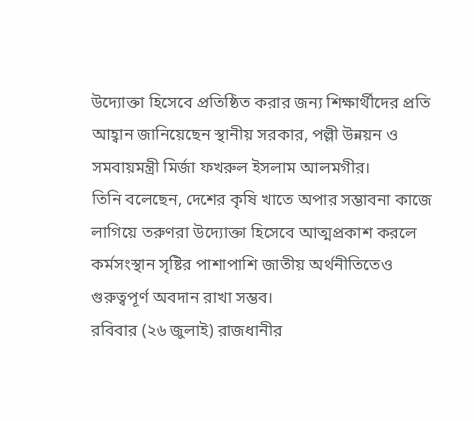উদ্যোক্তা হিসেবে প্রতিষ্ঠিত করার জন্য শিক্ষার্থীদের প্রতি আহ্বান জানিয়েছেন স্থানীয় সরকার, পল্লী উন্নয়ন ও সমবায়মন্ত্রী মির্জা ফখরুল ইসলাম আলমগীর।
তিনি বলেছেন, দেশের কৃষি খাতে অপার সম্ভাবনা কাজে লাগিয়ে তরুণরা উদ্যোক্তা হিসেবে আত্মপ্রকাশ করলে কর্মসংস্থান সৃষ্টির পাশাপাশি জাতীয় অর্থনীতিতেও গুরুত্বপূর্ণ অবদান রাখা সম্ভব।
রবিবার (২৬ জুলাই) রাজধানীর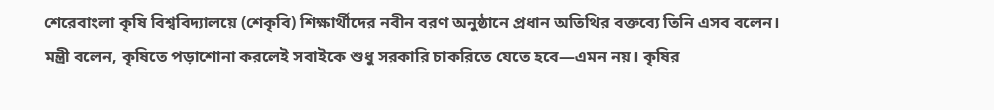শেরেবাংলা কৃষি বিশ্ববিদ্যালয়ে (শেকৃবি) শিক্ষার্থীদের নবীন বরণ অনুষ্ঠানে প্রধান অতিথির বক্তব্যে তিনি এসব বলেন।
মন্ত্রী বলেন, কৃষিতে পড়াশোনা করলেই সবাইকে শুধু সরকারি চাকরিতে যেতে হবে—এমন নয়। কৃষির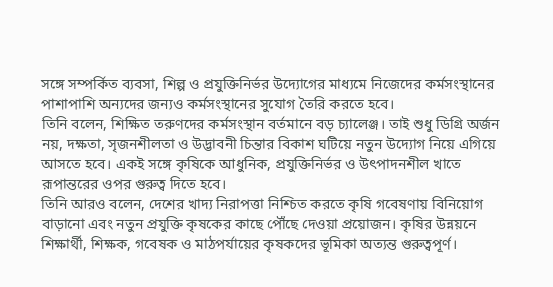সঙ্গে সম্পর্কিত ব্যবসা, শিল্প ও প্রযুক্তিনির্ভর উদ্যোগের মাধ্যমে নিজেদের কর্মসংস্থানের পাশাপাশি অন্যদের জন্যও কর্মসংস্থানের সুযোগ তৈরি করতে হবে।
তিনি বলেন, শিক্ষিত তরুণদের কর্মসংস্থান বর্তমানে বড় চ্যালেঞ্জ। তাই শুধু ডিগ্রি অর্জন নয়, দক্ষতা, সৃজনশীলতা ও উদ্ভাবনী চিন্তার বিকাশ ঘটিয়ে নতুন উদ্যোগ নিয়ে এগিয়ে আসতে হবে। একই সঙ্গে কৃষিকে আধুনিক, প্রযুক্তিনির্ভর ও উৎপাদনশীল খাতে রূপান্তরের ওপর গুরুত্ব দিতে হবে।
তিনি আরও বলেন, দেশের খাদ্য নিরাপত্তা নিশ্চিত করতে কৃষি গবেষণায় বিনিয়োগ বাড়ানো এবং নতুন প্রযুক্তি কৃষকের কাছে পৌঁছে দেওয়া প্রয়োজন। কৃষির উন্নয়নে শিক্ষার্থী, শিক্ষক, গবেষক ও মাঠপর্যায়ের কৃষকদের ভূমিকা অত্যন্ত গুরুত্বপূর্ণ।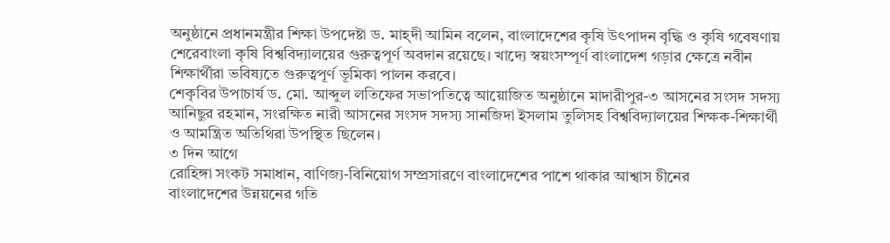অনুষ্ঠানে প্রধানমন্ত্রীর শিক্ষা উপদেষ্টা ড. মাহ্দী আমিন বলেন, বাংলাদেশের কৃষি উৎপাদন বৃদ্ধি ও কৃষি গবেষণায় শেরেবাংলা কৃষি বিশ্ববিদ্যালয়ের গুরুত্বপূর্ণ অবদান রয়েছে। খাদ্যে স্বয়ংসম্পূর্ণ বাংলাদেশ গড়ার ক্ষেত্রে নবীন শিক্ষার্থীরা ভবিষ্যতে গুরুত্বপূর্ণ ভূমিকা পালন করবে।
শেকৃবির উপাচার্য ড. মো. আব্দুল লতিফের সভাপতিত্বে আয়োজিত অনুষ্ঠানে মাদারীপুর-৩ আসনের সংসদ সদস্য আনিছুর রহমান, সংরক্ষিত নারী আসনের সংসদ সদস্য সানজিদা ইসলাম তুলিসহ বিশ্ববিদ্যালয়ের শিক্ষক-শিক্ষার্থী ও আমন্ত্রিত অতিথিরা উপস্থিত ছিলেন।
৩ দিন আগে
রোহিঙ্গা সংকট সমাধান, বাণিজ্য-বিনিয়োগ সম্প্রসারণে বাংলাদেশের পাশে থাকার আশ্বাস চীনের
বাংলাদেশের উন্নয়নের গতি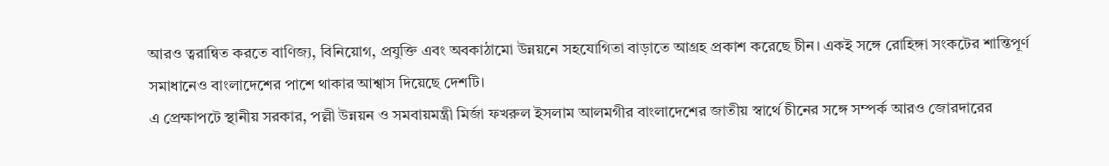আরও ত্বরান্বিত করতে বাণিজ্য, বিনিয়োগ, প্রযুক্তি এবং অবকাঠামো উন্নয়নে সহযোগিতা বাড়াতে আগ্রহ প্রকাশ করেছে চীন। একই সঙ্গে রোহিঙ্গা সংকটের শান্তিপূর্ণ সমাধানেও বাংলাদেশের পাশে থাকার আশ্বাস দিয়েছে দেশটি।
এ প্রেক্ষাপটে স্থানীয় সরকার, পল্লী উন্নয়ন ও সমবায়মন্ত্রী মির্জা ফখরুল ইসলাম আলমগীর বাংলাদেশের জাতীয় স্বার্থে চীনের সঙ্গে সম্পর্ক আরও জোরদারের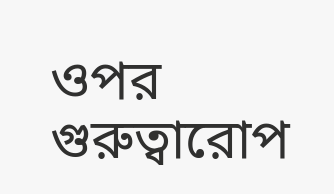ওপর গুরুত্বারোপ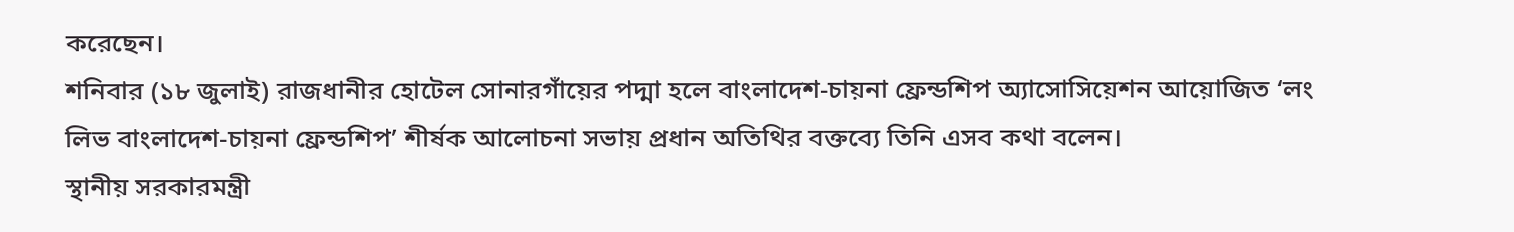করেছেন।
শনিবার (১৮ জুলাই) রাজধানীর হোটেল সোনারগাঁয়ের পদ্মা হলে বাংলাদেশ-চায়না ফ্রেন্ডশিপ অ্যাসোসিয়েশন আয়োজিত ‘লং লিভ বাংলাদেশ-চায়না ফ্রেন্ডশিপ’ শীর্ষক আলোচনা সভায় প্রধান অতিথির বক্তব্যে তিনি এসব কথা বলেন।
স্থানীয় সরকারমন্ত্রী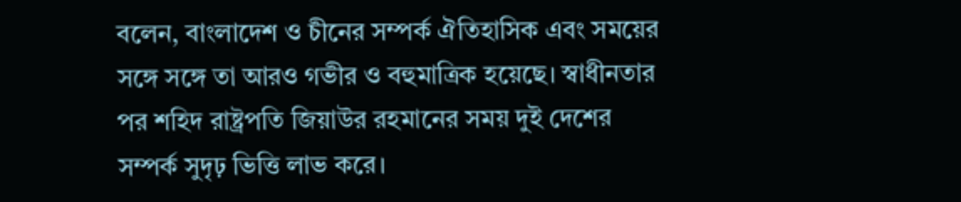বলেন, বাংলাদেশ ও চীনের সম্পর্ক ঐতিহাসিক এবং সময়ের সঙ্গে সঙ্গে তা আরও গভীর ও বহুমাত্রিক হয়েছে। স্বাধীনতার পর শহিদ রাষ্ট্রপতি জিয়াউর রহমানের সময় দুই দেশের সম্পর্ক সুদৃঢ় ভিত্তি লাভ করে।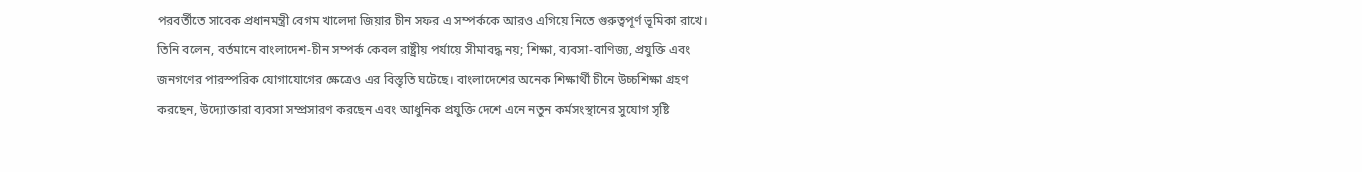পরবর্তীতে সাবেক প্রধানমন্ত্রী বেগম খালেদা জিয়ার চীন সফর এ সম্পর্ককে আরও এগিয়ে নিতে গুরুত্বপূর্ণ ভূমিকা রাখে।
তিনি বলেন, বর্তমানে বাংলাদেশ-চীন সম্পর্ক কেবল রাষ্ট্রীয় পর্যায়ে সীমাবদ্ধ নয়; শিক্ষা, ব্যবসা-বাণিজ্য, প্রযুক্তি এবং জনগণের পারস্পরিক যোগাযোগের ক্ষেত্রেও এর বিস্তৃতি ঘটেছে। বাংলাদেশের অনেক শিক্ষার্থী চীনে উচ্চশিক্ষা গ্রহণ করছেন, উদ্যোক্তারা ব্যবসা সম্প্রসারণ করছেন এবং আধুনিক প্রযুক্তি দেশে এনে নতুন কর্মসংস্থানের সুযোগ সৃষ্টি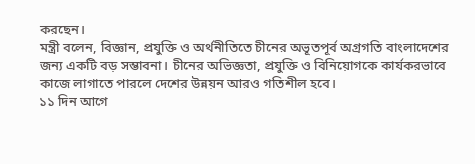করছেন।
মন্ত্রী বলেন, বিজ্ঞান, প্রযুক্তি ও অর্থনীতিতে চীনের অভূতপূর্ব অগ্রগতি বাংলাদেশের জন্য একটি বড় সম্ভাবনা। চীনের অভিজ্ঞতা, প্রযুক্তি ও বিনিয়োগকে কার্যকরভাবে কাজে লাগাতে পারলে দেশের উন্নয়ন আরও গতিশীল হবে।
১১ দিন আগে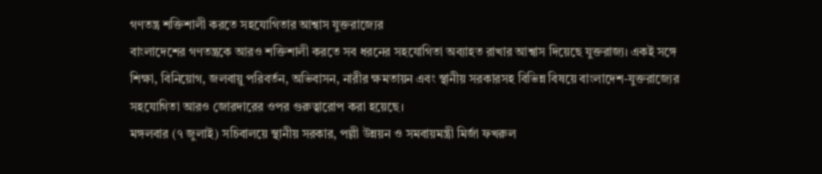গণতন্ত্র শক্তিশালী করতে সহযোগিতার আশ্বাস যুক্তরাজ্যের
বাংলাদেশের গণতন্ত্রকে আরও শক্তিশালী করতে সব ধরনের সহযোগিতা অব্যাহত রাখার আশ্বাস দিয়েছে যুক্তরাজ্য। একই সঙ্গে শিক্ষা, বিনিয়োগ, জলবায়ু পরিবর্তন, অভিবাসন, নারীর ক্ষমতায়ন এবং স্থানীয় সরকারসহ বিভিন্ন বিষয়ে বাংলাদেশ-যুক্তরাজ্যের সহযোগিতা আরও জোরদারের ওপর গুরুত্বারোপ করা হয়েছে।
মঙ্গলবার (৭ জুলাই) সচিবালয়ে স্থানীয় সরকার, পল্লী উন্নয়ন ও সমবায়মন্ত্রী মির্জা ফখরুল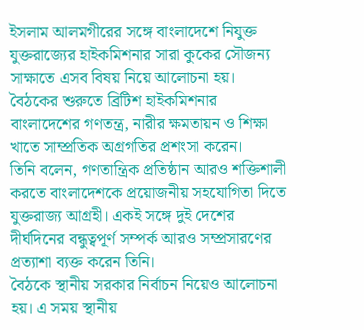ইসলাম আলমগীরের সঙ্গে বাংলাদেশে নিযুক্ত যুক্তরাজ্যের হাইকমিশনার সারা কুকের সৌজন্য সাক্ষাতে এসব বিষয় নিয়ে আলোচনা হয়।
বৈঠকের শুরুতে ব্রিটিশ হাইকমিশনার বাংলাদেশের গণতন্ত্র, নারীর ক্ষমতায়ন ও শিক্ষা খাতে সাম্প্রতিক অগ্রগতির প্রশংসা করেন।
তিনি বলেন, গণতান্ত্রিক প্রতিষ্ঠান আরও শক্তিশালী করতে বাংলাদেশকে প্রয়োজনীয় সহযোগিতা দিতে যুক্তরাজ্য আগ্রহী। একই সঙ্গে দুই দেশের দীর্ঘদিনের বন্ধুত্বপূর্ণ সম্পর্ক আরও সম্প্রসারণের প্রত্যাশা ব্যক্ত করেন তিনি।
বৈঠকে স্থানীয় সরকার নির্বাচন নিয়েও আলোচনা হয়। এ সময় স্থানীয়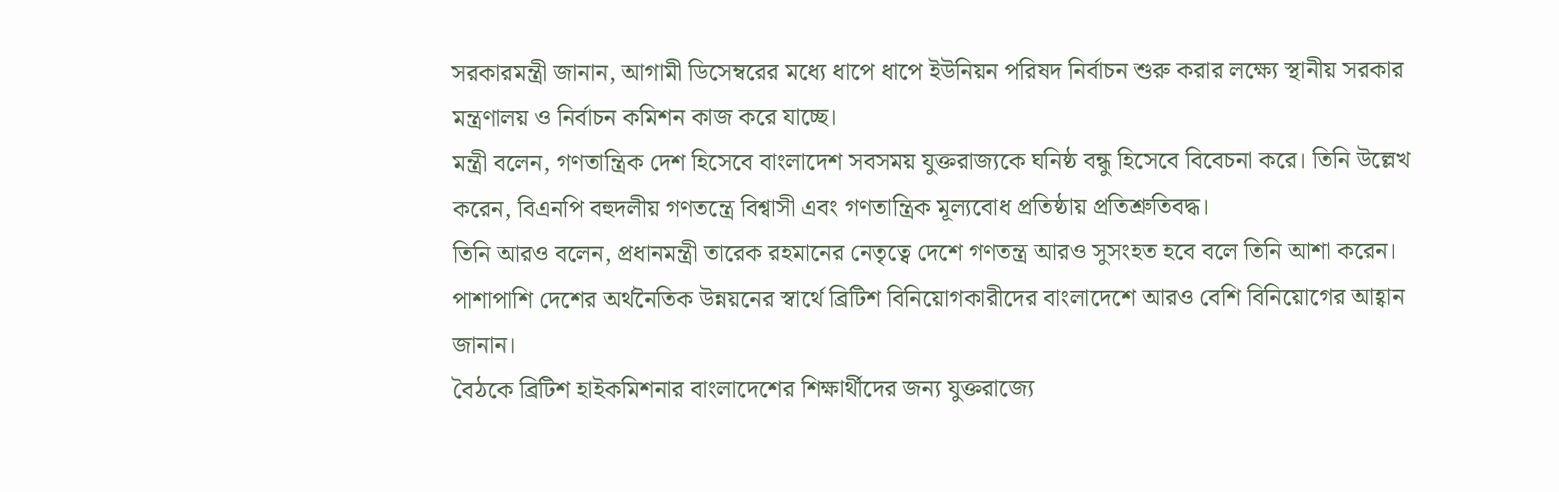সরকারমন্ত্রী জানান, আগামী ডিসেম্বরের মধ্যে ধাপে ধাপে ইউনিয়ন পরিষদ নির্বাচন শুরু করার লক্ষ্যে স্থানীয় সরকার মন্ত্রণালয় ও নির্বাচন কমিশন কাজ করে যাচ্ছে।
মন্ত্রী বলেন, গণতান্ত্রিক দেশ হিসেবে বাংলাদেশ সবসময় যুক্তরাজ্যকে ঘনিষ্ঠ বন্ধু হিসেবে বিবেচনা করে। তিনি উল্লেখ করেন, বিএনপি বহুদলীয় গণতন্ত্রে বিশ্বাসী এবং গণতান্ত্রিক মূল্যবোধ প্রতিষ্ঠায় প্রতিশ্রুতিবদ্ধ।
তিনি আরও বলেন, প্রধানমন্ত্রী তারেক রহমানের নেতৃত্বে দেশে গণতন্ত্র আরও সুসংহত হবে বলে তিনি আশা করেন। পাশাপাশি দেশের অর্থনৈতিক উন্নয়নের স্বার্থে ব্রিটিশ বিনিয়োগকারীদের বাংলাদেশে আরও বেশি বিনিয়োগের আহ্বান জানান।
বৈঠকে ব্রিটিশ হাইকমিশনার বাংলাদেশের শিক্ষার্থীদের জন্য যুক্তরাজ্যে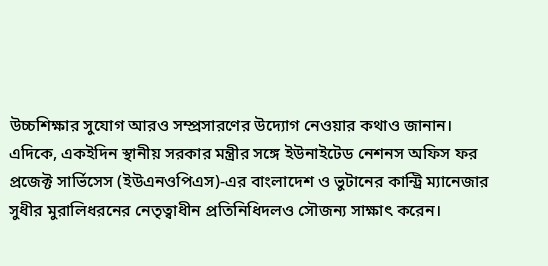উচ্চশিক্ষার সুযোগ আরও সম্প্রসারণের উদ্যোগ নেওয়ার কথাও জানান।
এদিকে, একইদিন স্থানীয় সরকার মন্ত্রীর সঙ্গে ইউনাইটেড নেশনস অফিস ফর প্রজেক্ট সার্ভিসেস (ইউএনওপিএস)-এর বাংলাদেশ ও ভুটানের কান্ট্রি ম্যানেজার সুধীর মুরালিধরনের নেতৃত্বাধীন প্রতিনিধিদলও সৌজন্য সাক্ষাৎ করেন।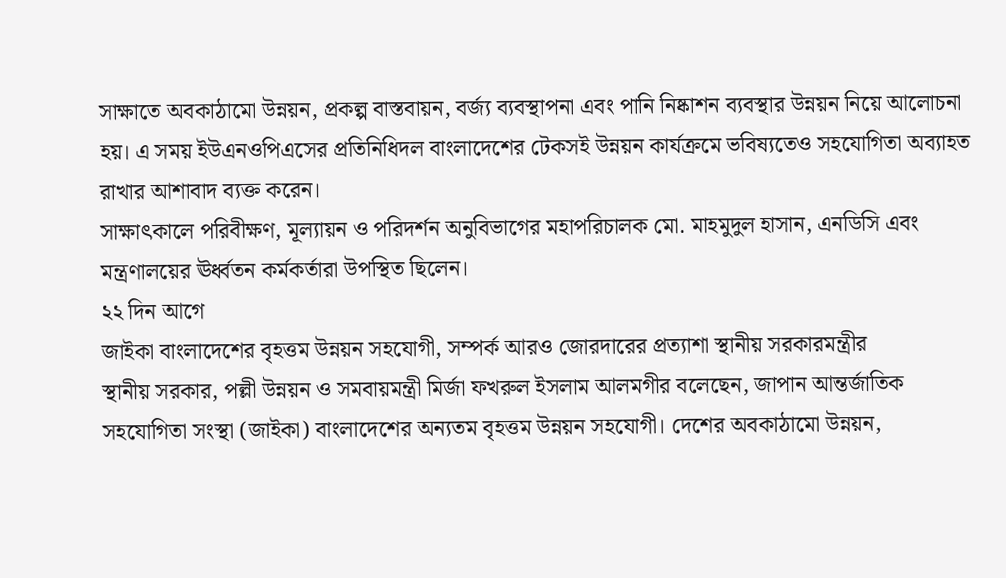সাক্ষাতে অবকাঠামো উন্নয়ন, প্রকল্প বাস্তবায়ন, বর্জ্য ব্যবস্থাপনা এবং পানি নিষ্কাশন ব্যবস্থার উন্নয়ন নিয়ে আলোচনা হয়। এ সময় ইউএনওপিএসের প্রতিনিধিদল বাংলাদেশের টেকসই উন্নয়ন কার্যক্রমে ভবিষ্যতেও সহযোগিতা অব্যাহত রাখার আশাবাদ ব্যক্ত করেন।
সাক্ষাৎকালে পরিবীক্ষণ, মূল্যায়ন ও পরিদর্শন অনুবিভাগের মহাপরিচালক মো. মাহমুদুল হাসান, এনডিসি এবং মন্ত্রণালয়ের ঊর্ধ্বতন কর্মকর্তারা উপস্থিত ছিলেন।
২২ দিন আগে
জাইকা বাংলাদেশের বৃহত্তম উন্নয়ন সহযোগী, সম্পর্ক আরও জোরদারের প্রত্যাশা স্থানীয় সরকারমন্ত্রীর
স্থানীয় সরকার, পল্লী উন্নয়ন ও সমবায়মন্ত্রী মির্জা ফখরুল ইসলাম আলমগীর বলেছেন, জাপান আন্তর্জাতিক সহযোগিতা সংস্থা (জাইকা) বাংলাদেশের অন্যতম বৃহত্তম উন্নয়ন সহযোগী। দেশের অবকাঠামো উন্নয়ন,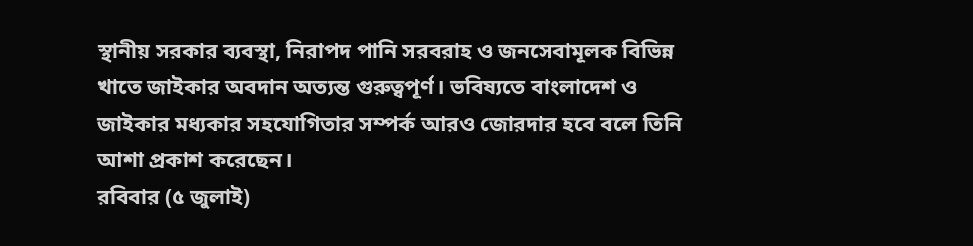স্থানীয় সরকার ব্যবস্থা, নিরাপদ পানি সরবরাহ ও জনসেবামূলক বিভিন্ন খাতে জাইকার অবদান অত্যন্ত গুরুত্বপূর্ণ। ভবিষ্যতে বাংলাদেশ ও জাইকার মধ্যকার সহযোগিতার সম্পর্ক আরও জোরদার হবে বলে তিনি আশা প্রকাশ করেছেন।
রবিবার (৫ জুলাই)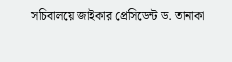সচিবালয়ে জাইকার প্রেসিডেন্ট ড. তানাকা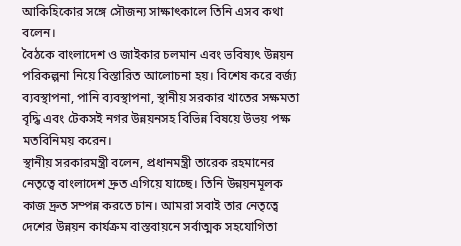আকিহিকোর সঙ্গে সৌজন্য সাক্ষাৎকালে তিনি এসব কথা বলেন।
বৈঠকে বাংলাদেশ ও জাইকার চলমান এবং ভবিষ্যৎ উন্নয়ন পরিকল্পনা নিয়ে বিস্তারিত আলোচনা হয়। বিশেষ করে বর্জ্য ব্যবস্থাপনা, পানি ব্যবস্থাপনা, স্থানীয় সরকার খাতের সক্ষমতা বৃদ্ধি এবং টেকসই নগর উন্নয়নসহ বিভিন্ন বিষয়ে উভয় পক্ষ মতবিনিময় করেন।
স্থানীয় সরকারমন্ত্রী বলেন, প্রধানমন্ত্রী তারেক রহমানের নেতৃত্বে বাংলাদেশ দ্রুত এগিয়ে যাচ্ছে। তিনি উন্নয়নমূলক কাজ দ্রুত সম্পন্ন করতে চান। আমরা সবাই তার নেতৃত্বে দেশের উন্নয়ন কার্যক্রম বাস্তবায়নে সর্বাত্মক সহযোগিতা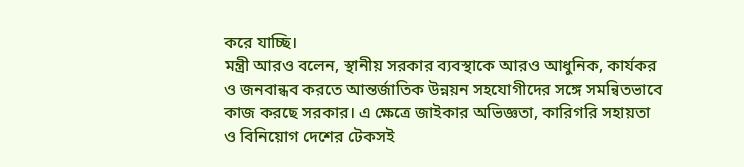করে যাচ্ছি।
মন্ত্রী আরও বলেন, স্থানীয় সরকার ব্যবস্থাকে আরও আধুনিক, কার্যকর ও জনবান্ধব করতে আন্তর্জাতিক উন্নয়ন সহযোগীদের সঙ্গে সমন্বিতভাবে কাজ করছে সরকার। এ ক্ষেত্রে জাইকার অভিজ্ঞতা, কারিগরি সহায়তা ও বিনিয়োগ দেশের টেকসই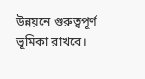উন্নয়নে গুরুত্বপূর্ণ ভূমিকা রাখবে।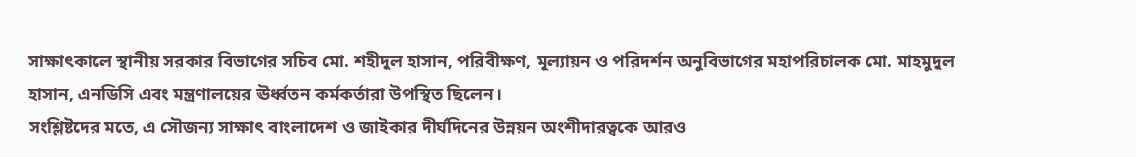সাক্ষাৎকালে স্থানীয় সরকার বিভাগের সচিব মো. শহীদুল হাসান, পরিবীক্ষণ, মূল্যায়ন ও পরিদর্শন অনুবিভাগের মহাপরিচালক মো. মাহমুদুল হাসান, এনডিসি এবং মন্ত্রণালয়ের ঊর্ধ্বতন কর্মকর্তারা উপস্থিত ছিলেন।
সংশ্লিষ্টদের মতে, এ সৌজন্য সাক্ষাৎ বাংলাদেশ ও জাইকার দীর্ঘদিনের উন্নয়ন অংশীদারত্বকে আরও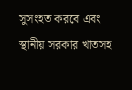সুসংহত করবে এবং স্থানীয় সরকার খাতসহ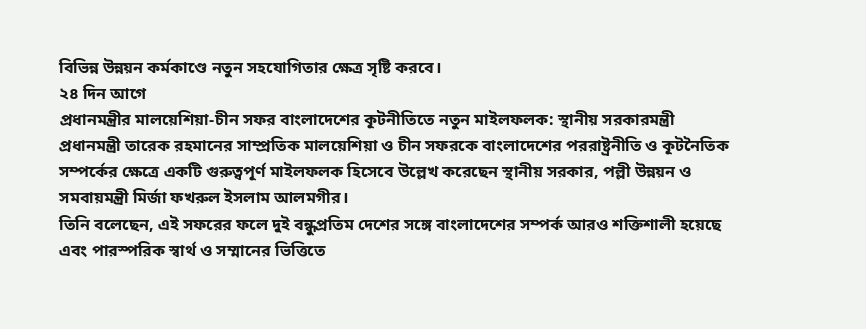বিভিন্ন উন্নয়ন কর্মকাণ্ডে নতুন সহযোগিতার ক্ষেত্র সৃষ্টি করবে।
২৪ দিন আগে
প্রধানমন্ত্রীর মালয়েশিয়া-চীন সফর বাংলাদেশের কূটনীতিতে নতুন মাইলফলক: স্থানীয় সরকারমন্ত্রী
প্রধানমন্ত্রী তারেক রহমানের সাম্প্রতিক মালয়েশিয়া ও চীন সফরকে বাংলাদেশের পররাষ্ট্রনীতি ও কূটনৈতিক সম্পর্কের ক্ষেত্রে একটি গুরুত্বপূর্ণ মাইলফলক হিসেবে উল্লেখ করেছেন স্থানীয় সরকার, পল্লী উন্নয়ন ও সমবায়মন্ত্রী মির্জা ফখরুল ইসলাম আলমগীর।
তিনি বলেছেন, এই সফরের ফলে দুই বন্ধুপ্রতিম দেশের সঙ্গে বাংলাদেশের সম্পর্ক আরও শক্তিশালী হয়েছে এবং পারস্পরিক স্বার্থ ও সম্মানের ভিত্তিতে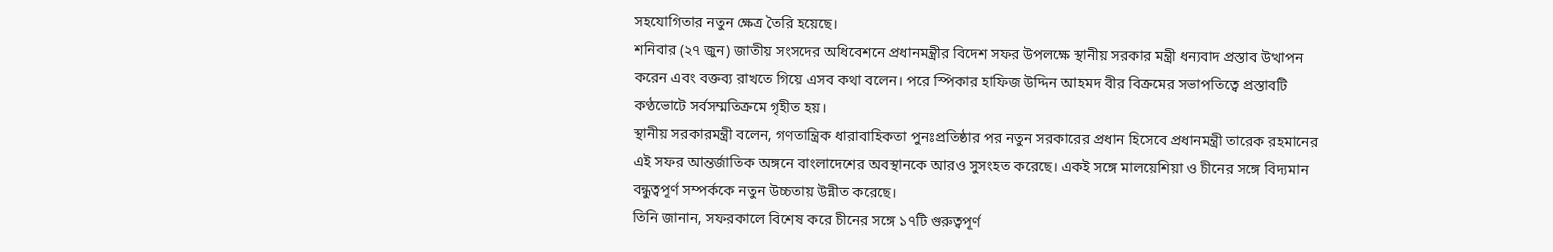সহযোগিতার নতুন ক্ষেত্র তৈরি হয়েছে।
শনিবার (২৭ জুন) জাতীয় সংসদের অধিবেশনে প্রধানমন্ত্রীর বিদেশ সফর উপলক্ষে স্থানীয় সরকার মন্ত্রী ধন্যবাদ প্রস্তাব উত্থাপন করেন এবং বক্তব্য রাখতে গিয়ে এসব কথা বলেন। পরে স্পিকার হাফিজ উদ্দিন আহমদ বীর বিক্রমের সভাপতিত্বে প্রস্তাবটি কণ্ঠভোটে সর্বসম্মতিক্রমে গৃহীত হয়।
স্থানীয় সরকারমন্ত্রী বলেন, গণতান্ত্রিক ধারাবাহিকতা পুনঃপ্রতিষ্ঠার পর নতুন সরকারের প্রধান হিসেবে প্রধানমন্ত্রী তারেক রহমানের এই সফর আন্তর্জাতিক অঙ্গনে বাংলাদেশের অবস্থানকে আরও সুসংহত করেছে। একই সঙ্গে মালয়েশিয়া ও চীনের সঙ্গে বিদ্যমান বন্ধুত্বপূর্ণ সম্পর্ককে নতুন উচ্চতায় উন্নীত করেছে।
তিনি জানান, সফরকালে বিশেষ করে চীনের সঙ্গে ১৭টি গুরুত্বপূর্ণ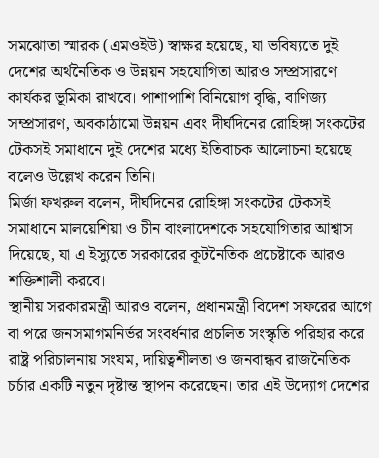সমঝোতা স্মারক (এমওইউ) স্বাক্ষর হয়েছে, যা ভবিষ্যতে দুই দেশের অর্থনৈতিক ও উন্নয়ন সহযোগিতা আরও সম্প্রসারণে কার্যকর ভূমিকা রাখবে। পাশাপাশি বিনিয়োগ বৃদ্ধি, বাণিজ্য সম্প্রসারণ, অবকাঠামো উন্নয়ন এবং দীর্ঘদিনের রোহিঙ্গা সংকটের টেকসই সমাধানে দুই দেশের মধ্যে ইতিবাচক আলোচনা হয়েছে বলেও উল্লেখ করেন তিনি।
মির্জা ফখরুল বলেন, দীর্ঘদিনের রোহিঙ্গা সংকটের টেকসই সমাধানে মালয়েশিয়া ও চীন বাংলাদেশকে সহযোগিতার আশ্বাস দিয়েছে, যা এ ইস্যুতে সরকারের কূটনৈতিক প্রচেষ্টাকে আরও শক্তিশালী করবে।
স্থানীয় সরকারমন্ত্রী আরও বলেন, প্রধানমন্ত্রী বিদেশ সফরের আগে বা পরে জনসমাগমনির্ভর সংবর্ধনার প্রচলিত সংস্কৃতি পরিহার করে রাষ্ট্র পরিচালনায় সংযম, দায়িত্বশীলতা ও জনবান্ধব রাজনৈতিক চর্চার একটি নতুন দৃষ্টান্ত স্থাপন করেছেন। তার এই উদ্যোগ দেশের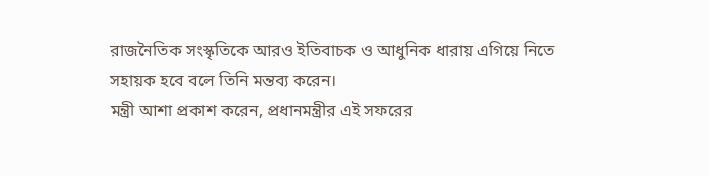রাজনৈতিক সংস্কৃতিকে আরও ইতিবাচক ও আধুনিক ধারায় এগিয়ে নিতে সহায়ক হবে বলে তিনি মন্তব্য করেন।
মন্ত্রী আশা প্রকাশ করেন, প্রধানমন্ত্রীর এই সফরের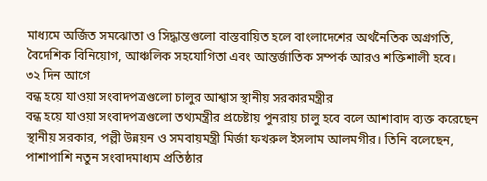মাধ্যমে অর্জিত সমঝোতা ও সিদ্ধান্তগুলো বাস্তবায়িত হলে বাংলাদেশের অর্থনৈতিক অগ্রগতি, বৈদেশিক বিনিয়োগ, আঞ্চলিক সহযোগিতা এবং আন্তর্জাতিক সম্পর্ক আরও শক্তিশালী হবে।
৩২ দিন আগে
বন্ধ হয়ে যাওয়া সংবাদপত্রগুলো চালুর আশ্বাস স্থানীয় সরকারমন্ত্রীর
বন্ধ হয়ে যাওয়া সংবাদপত্রগুলো তথ্যমন্ত্রীর প্রচেষ্টায় পুনরায় চালু হবে বলে আশাবাদ ব্যক্ত করেছেন স্থানীয় সরকার, পল্লী উন্নয়ন ও সমবায়মন্ত্রী মির্জা ফখরুল ইসলাম আলমগীর। তিনি বলেছেন, পাশাপাশি নতুন সংবাদমাধ্যম প্রতিষ্ঠার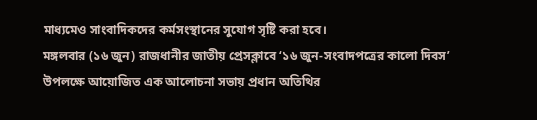মাধ্যমেও সাংবাদিকদের কর্মসংস্থানের সুযোগ সৃষ্টি করা হবে।
মঙ্গলবার (১৬ জুন) রাজধানীর জাতীয় প্রেসক্লাবে ‘১৬ জুন-সংবাদপত্রের কালো দিবস’ উপলক্ষে আয়োজিত এক আলোচনা সভায় প্রধান অতিথির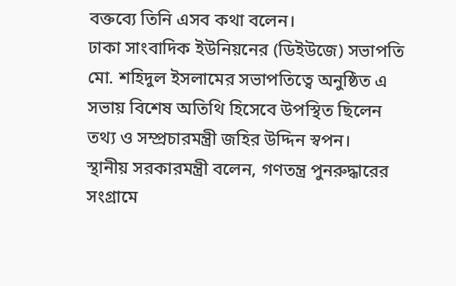বক্তব্যে তিনি এসব কথা বলেন।
ঢাকা সাংবাদিক ইউনিয়নের (ডিইউজে) সভাপতি মো. শহিদুল ইসলামের সভাপতিত্বে অনুষ্ঠিত এ সভায় বিশেষ অতিথি হিসেবে উপস্থিত ছিলেন তথ্য ও সম্প্রচারমন্ত্রী জহির উদ্দিন স্বপন।
স্থানীয় সরকারমন্ত্রী বলেন, গণতন্ত্র পুনরুদ্ধারের সংগ্রামে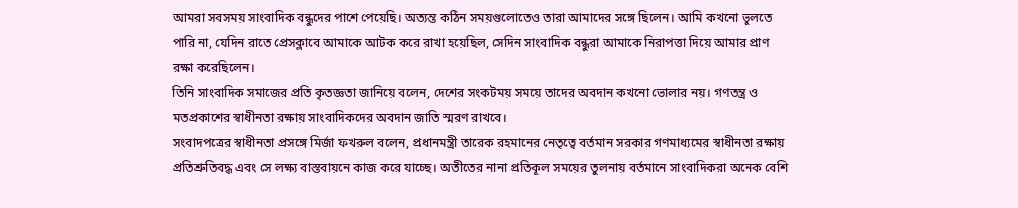আমরা সবসময় সাংবাদিক বন্ধুদের পাশে পেয়েছি। অত্যন্ত কঠিন সময়গুলোতেও তারা আমাদের সঙ্গে ছিলেন। আমি কখনো ভুলতে পারি না, যেদিন রাতে প্রেসক্লাবে আমাকে আটক করে রাখা হয়েছিল, সেদিন সাংবাদিক বন্ধুরা আমাকে নিরাপত্তা দিয়ে আমার প্রাণ রক্ষা করেছিলেন।
তিনি সাংবাদিক সমাজের প্রতি কৃতজ্ঞতা জানিয়ে বলেন, দেশের সংকটময় সময়ে তাদের অবদান কখনো ভোলার নয়। গণতন্ত্র ও মতপ্রকাশের স্বাধীনতা রক্ষায় সাংবাদিকদের অবদান জাতি স্মরণ রাখবে।
সংবাদপত্রের স্বাধীনতা প্রসঙ্গে মির্জা ফখরুল বলেন, প্রধানমন্ত্রী তারেক রহমানের নেতৃত্বে বর্তমান সরকার গণমাধ্যমের স্বাধীনতা রক্ষায় প্রতিশ্রুতিবদ্ধ এবং সে লক্ষ্য বাস্তবায়নে কাজ করে যাচ্ছে। অতীতের নানা প্রতিকূল সময়ের তুলনায় বর্তমানে সাংবাদিকরা অনেক বেশি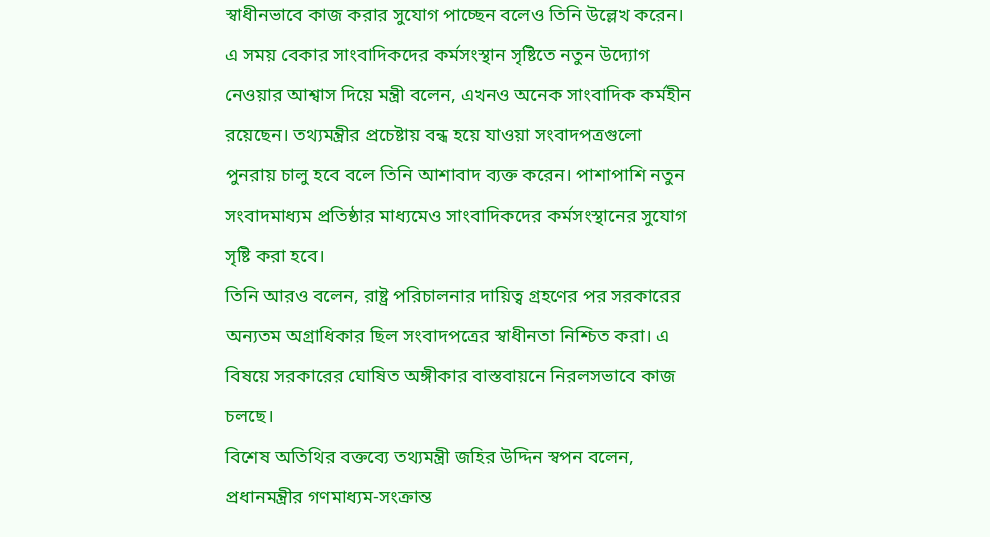স্বাধীনভাবে কাজ করার সুযোগ পাচ্ছেন বলেও তিনি উল্লেখ করেন।
এ সময় বেকার সাংবাদিকদের কর্মসংস্থান সৃষ্টিতে নতুন উদ্যোগ নেওয়ার আশ্বাস দিয়ে মন্ত্রী বলেন, এখনও অনেক সাংবাদিক কর্মহীন রয়েছেন। তথ্যমন্ত্রীর প্রচেষ্টায় বন্ধ হয়ে যাওয়া সংবাদপত্রগুলো পুনরায় চালু হবে বলে তিনি আশাবাদ ব্যক্ত করেন। পাশাপাশি নতুন সংবাদমাধ্যম প্রতিষ্ঠার মাধ্যমেও সাংবাদিকদের কর্মসংস্থানের সুযোগ সৃষ্টি করা হবে।
তিনি আরও বলেন, রাষ্ট্র পরিচালনার দায়িত্ব গ্রহণের পর সরকারের অন্যতম অগ্রাধিকার ছিল সংবাদপত্রের স্বাধীনতা নিশ্চিত করা। এ বিষয়ে সরকারের ঘোষিত অঙ্গীকার বাস্তবায়নে নিরলসভাবে কাজ চলছে।
বিশেষ অতিথির বক্তব্যে তথ্যমন্ত্রী জহির উদ্দিন স্বপন বলেন, প্রধানমন্ত্রীর গণমাধ্যম-সংক্রান্ত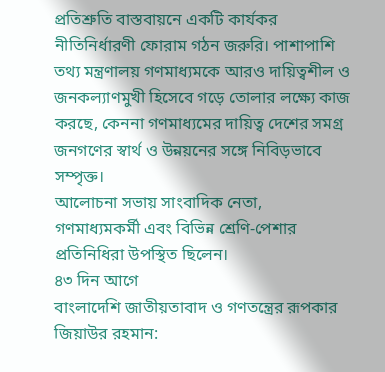প্রতিশ্রুতি বাস্তবায়নে একটি কার্যকর নীতিনির্ধারণী ফোরাম গঠন জরুরি। পাশাপাশি তথ্য মন্ত্রণালয় গণমাধ্যমকে আরও দায়িত্বশীল ও জনকল্যাণমুখী হিসেবে গড়ে তোলার লক্ষ্যে কাজ করছে, কেননা গণমাধ্যমের দায়িত্ব দেশের সমগ্র জনগণের স্বার্থ ও উন্নয়নের সঙ্গে নিবিড়ভাবে সম্পৃক্ত।
আলোচনা সভায় সাংবাদিক নেতা, গণমাধ্যমকর্মী এবং বিভিন্ন শ্রেণি-পেশার প্রতিনিধিরা উপস্থিত ছিলেন।
৪৩ দিন আগে
বাংলাদেশি জাতীয়তাবাদ ও গণতন্ত্রের রূপকার জিয়াউর রহমান: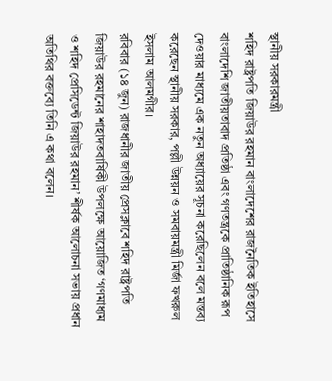স্থানীয় সরকারমন্ত্রী
শহিদ রাষ্ট্রপতি জিয়াউর রহমান বাংলাদেশের রাজনৈতিক ইতিহাসে বাংলাদেশি জাতীয়তাবাদ প্রতিষ্ঠা এবং গণতন্ত্রকে প্রাতিষ্ঠানিক রূপ দেওয়ার মাধ্যমে এক নতুন অধ্যায়ের সূচনা করেছিলেন বলে মন্তব্য করেছেন স্থানীয় সরকার, পল্লী উন্নয়ন ও সমবায়মন্ত্রী মির্জা ফখরুল ইসলাম আলমগীর।
রবিবার (১৪ জুন) রাজধানীর জাতীয় প্রেসক্লাবে শহিদ রাষ্ট্রপতি জিয়াউর রহমানের শাহাদতবার্ষিকী উপলক্ষে আয়োজিত ‘গণমাধ্যম ও শহিদ প্রেসিডেন্ট জিয়াউর রহমান’ শীর্ষক আলোচনা সভায় প্রধান অতিথির বক্তব্যে তিনি এ কথা বলেন।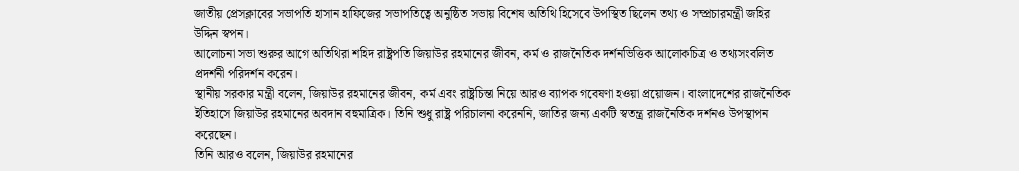জাতীয় প্রেসক্লাবের সভাপতি হাসান হাফিজের সভাপতিত্বে অনুষ্ঠিত সভায় বিশেষ অতিথি হিসেবে উপস্থিত ছিলেন তথ্য ও সম্প্রচারমন্ত্রী জহির উদ্দিন স্বপন।
আলোচনা সভা শুরুর আগে অতিথিরা শহিদ রাষ্ট্রপতি জিয়াউর রহমানের জীবন, কর্ম ও রাজনৈতিক দর্শনভিত্তিক আলোকচিত্র ও তথ্যসংবলিত প্রদর্শনী পরিদর্শন করেন।
স্থানীয় সরকার মন্ত্রী বলেন, জিয়াউর রহমানের জীবন, কর্ম এবং রাষ্ট্রচিন্তা নিয়ে আরও ব্যাপক গবেষণা হওয়া প্রয়োজন। বাংলাদেশের রাজনৈতিক ইতিহাসে জিয়াউর রহমানের অবদান বহুমাত্রিক। তিনি শুধু রাষ্ট্র পরিচালনা করেননি, জাতির জন্য একটি স্বতন্ত্র রাজনৈতিক দর্শনও উপস্থাপন করেছেন।
তিনি আরও বলেন, জিয়াউর রহমানের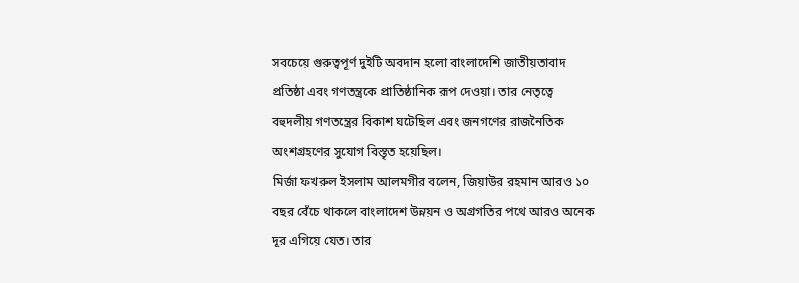সবচেয়ে গুরুত্বপূর্ণ দুইটি অবদান হলো বাংলাদেশি জাতীয়তাবাদ প্রতিষ্ঠা এবং গণতন্ত্রকে প্রাতিষ্ঠানিক রূপ দেওয়া। তার নেতৃত্বে বহুদলীয় গণতন্ত্রের বিকাশ ঘটেছিল এবং জনগণের রাজনৈতিক অংশগ্রহণের সুযোগ বিস্তৃত হয়েছিল।
মির্জা ফখরুল ইসলাম আলমগীর বলেন, জিয়াউর রহমান আরও ১০ বছর বেঁচে থাকলে বাংলাদেশ উন্নয়ন ও অগ্রগতির পথে আরও অনেক দূর এগিয়ে যেত। তার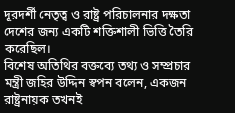দূরদর্শী নেতৃত্ব ও রাষ্ট্র পরিচালনার দক্ষতা দেশের জন্য একটি শক্তিশালী ভিত্তি তৈরি করেছিল।
বিশেষ অতিথির বক্তব্যে তথ্য ও সম্প্রচার মন্ত্রী জহির উদ্দিন স্বপন বলেন, একজন রাষ্ট্রনায়ক তখনই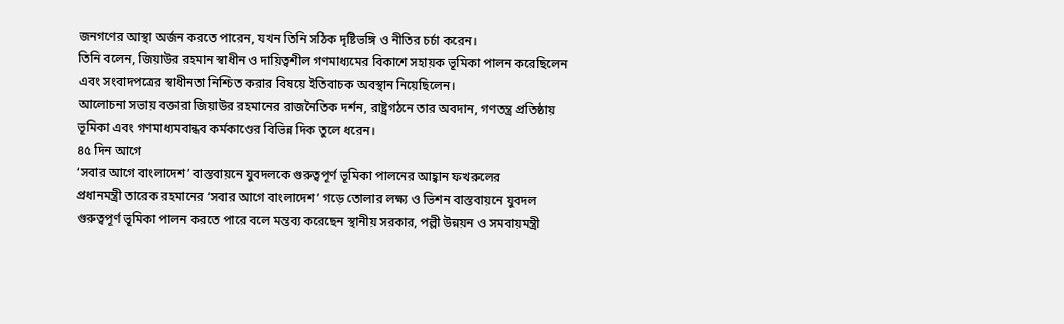জনগণের আস্থা অর্জন করতে পারেন, যখন তিনি সঠিক দৃষ্টিভঙ্গি ও নীতির চর্চা করেন।
তিনি বলেন, জিয়াউর রহমান স্বাধীন ও দায়িত্বশীল গণমাধ্যমের বিকাশে সহায়ক ভূমিকা পালন করেছিলেন এবং সংবাদপত্রের স্বাধীনতা নিশ্চিত করার বিষয়ে ইতিবাচক অবস্থান নিয়েছিলেন।
আলোচনা সভায় বক্তারা জিয়াউর রহমানের রাজনৈতিক দর্শন, রাষ্ট্রগঠনে তার অবদান, গণতন্ত্র প্রতিষ্ঠায় ভূমিকা এবং গণমাধ্যমবান্ধব কর্মকাণ্ডের বিভিন্ন দিক তুলে ধরেন।
৪৫ দিন আগে
‘সবার আগে বাংলাদেশ’ বাস্তবায়নে যুবদলকে গুরুত্বপূর্ণ ভূমিকা পালনের আহ্বান ফখরুলের
প্রধানমন্ত্রী তারেক রহমানের ‘সবার আগে বাংলাদেশ’ গড়ে তোলার লক্ষ্য ও ভিশন বাস্তবায়নে যুবদল গুরুত্বপূর্ণ ভূমিকা পালন করতে পারে বলে মন্তব্য করেছেন স্থানীয় সরকার, পল্লী উন্নয়ন ও সমবায়মন্ত্রী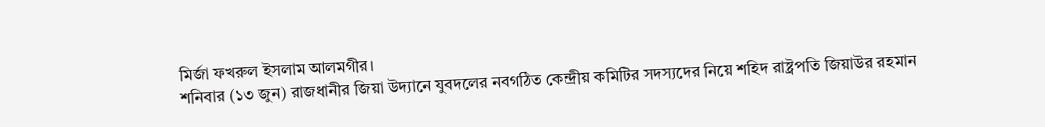মির্জা ফখরুল ইসলাম আলমগীর।
শনিবার (১৩ জুন) রাজধানীর জিয়া উদ্যানে যুবদলের নবগঠিত কেন্দ্রীয় কমিটির সদস্যদের নিয়ে শহিদ রাষ্ট্রপতি জিয়াউর রহমান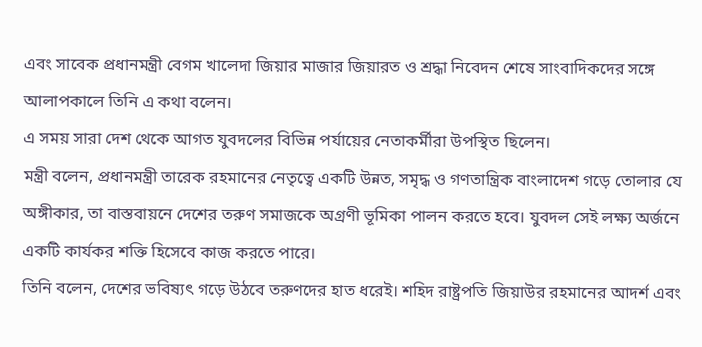এবং সাবেক প্রধানমন্ত্রী বেগম খালেদা জিয়ার মাজার জিয়ারত ও শ্রদ্ধা নিবেদন শেষে সাংবাদিকদের সঙ্গে আলাপকালে তিনি এ কথা বলেন।
এ সময় সারা দেশ থেকে আগত যুবদলের বিভিন্ন পর্যায়ের নেতাকর্মীরা উপস্থিত ছিলেন।
মন্ত্রী বলেন, প্রধানমন্ত্রী তারেক রহমানের নেতৃত্বে একটি উন্নত, সমৃদ্ধ ও গণতান্ত্রিক বাংলাদেশ গড়ে তোলার যে অঙ্গীকার, তা বাস্তবায়নে দেশের তরুণ সমাজকে অগ্রণী ভূমিকা পালন করতে হবে। যুবদল সেই লক্ষ্য অর্জনে একটি কার্যকর শক্তি হিসেবে কাজ করতে পারে।
তিনি বলেন, দেশের ভবিষ্যৎ গড়ে উঠবে তরুণদের হাত ধরেই। শহিদ রাষ্ট্রপতি জিয়াউর রহমানের আদর্শ এবং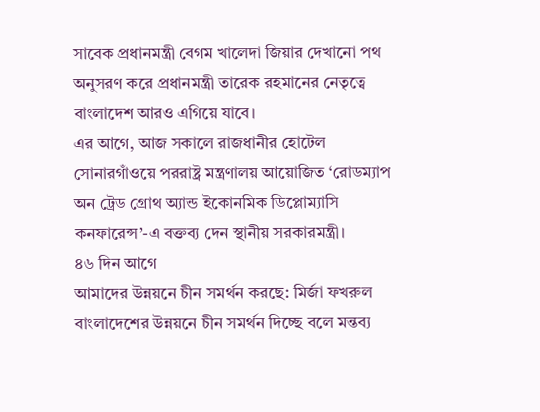সাবেক প্রধানমন্ত্রী বেগম খালেদা জিয়ার দেখানো পথ অনুসরণ করে প্রধানমন্ত্রী তারেক রহমানের নেতৃত্বে বাংলাদেশ আরও এগিয়ে যাবে।
এর আগে, আজ সকালে রাজধানীর হোটেল সোনারগাঁওয়ে পররাষ্ট্র মন্ত্রণালয় আয়োজিত ‘রোডম্যাপ অন ট্রেড গ্রোথ অ্যান্ড ইকোনমিক ডিপ্লোম্যাসি কনফারেন্স’-এ বক্তব্য দেন স্থানীয় সরকারমন্ত্রী।
৪৬ দিন আগে
আমাদের উন্নয়নে চীন সমর্থন করছে: মির্জা ফখরুল
বাংলাদেশের উন্নয়নে চীন সমর্থন দিচ্ছে বলে মন্তব্য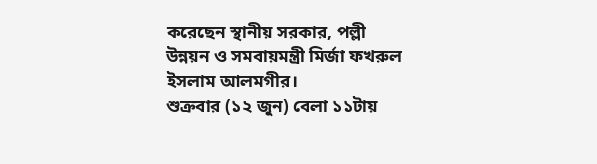করেছেন স্থানীয় সরকার, পল্লী উন্নয়ন ও সমবায়মন্ত্রী মির্জা ফখরুল ইসলাম আলমগীর।
শুক্রবার (১২ জুন) বেলা ১১টায়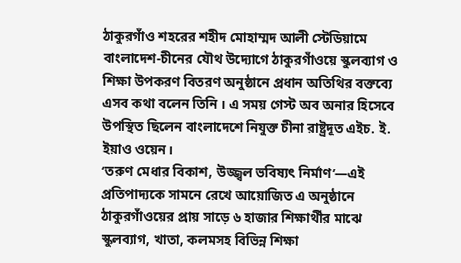ঠাকুরগাঁও শহরের শহীদ মোহাম্মদ আলী স্টেডিয়ামে বাংলাদেশ-চীনের যৌথ উদ্যোগে ঠাকুরগাঁওয়ে স্কুলব্যাগ ও শিক্ষা উপকরণ বিতরণ অনুষ্ঠানে প্রধান অতিথির বক্তব্যে এসব কথা বলেন তিনি । এ সময় গেস্ট অব অনার হিসেবে উপস্থিত ছিলেন বাংলাদেশে নিযুক্ত চীনা রাষ্ট্রদূত এইচ. ই. ইয়াও ওয়েন।
‘তরুণ মেধার বিকাশ, উজ্জ্বল ভবিষ্যৎ নির্মাণ’—এই প্রতিপাদ্যকে সামনে রেখে আয়োজিত এ অনুষ্ঠানে ঠাকুরগাঁওয়ের প্রায় সাড়ে ৬ হাজার শিক্ষার্থীর মাঝে স্কুলব্যাগ, খাতা, কলমসহ বিভিন্ন শিক্ষা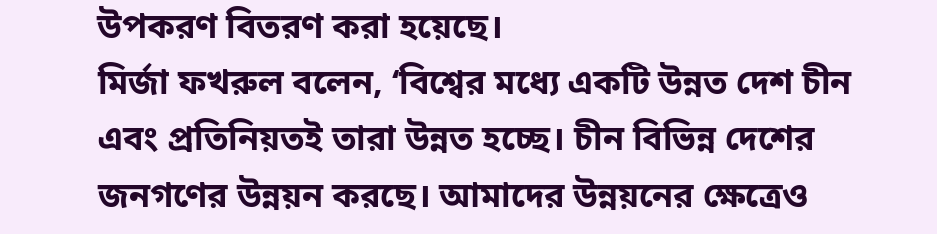উপকরণ বিতরণ করা হয়েছে।
মির্জা ফখরুল বলেন, ‘বিশ্বের মধ্যে একটি উন্নত দেশ চীন এবং প্রতিনিয়তই তারা উন্নত হচ্ছে। চীন বিভিন্ন দেশের জনগণের উন্নয়ন করছে। আমাদের উন্নয়নের ক্ষেত্রেও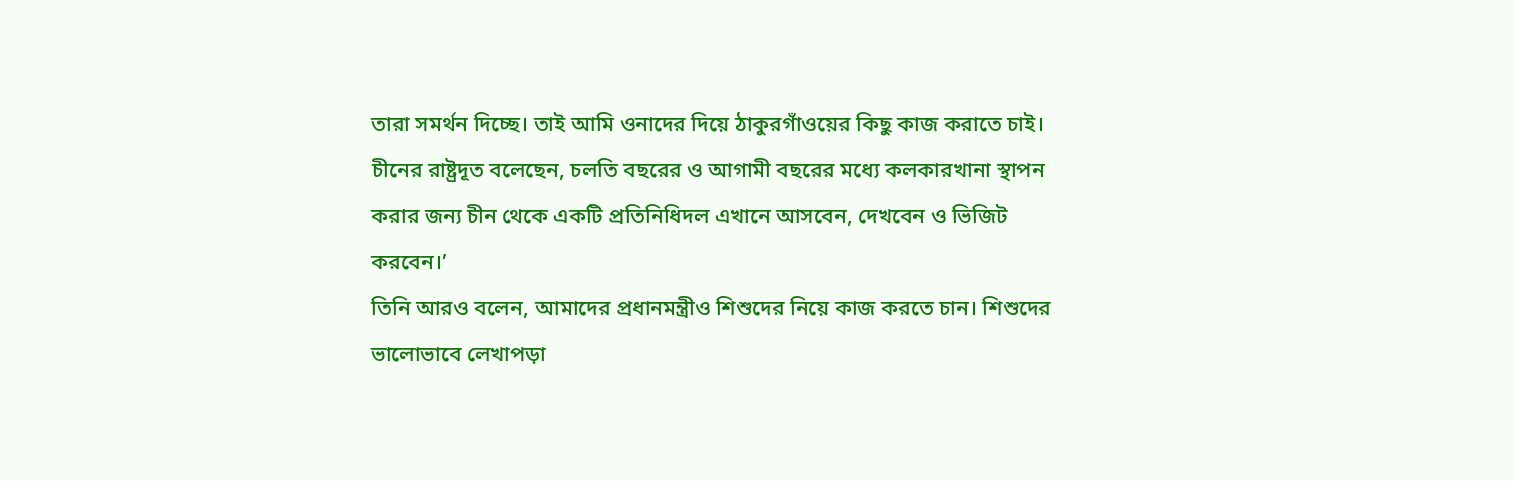তারা সমর্থন দিচ্ছে। তাই আমি ওনাদের দিয়ে ঠাকুরগাঁওয়ের কিছু কাজ করাতে চাই। চীনের রাষ্ট্রদূত বলেছেন, চলতি বছরের ও আগামী বছরের মধ্যে কলকারখানা স্থাপন করার জন্য চীন থেকে একটি প্রতিনিধিদল এখানে আসবেন, দেখবেন ও ভিজিট করবেন।’
তিনি আরও বলেন, আমাদের প্রধানমন্ত্রীও শিশুদের নিয়ে কাজ করতে চান। শিশুদের ভালোভাবে লেখাপড়া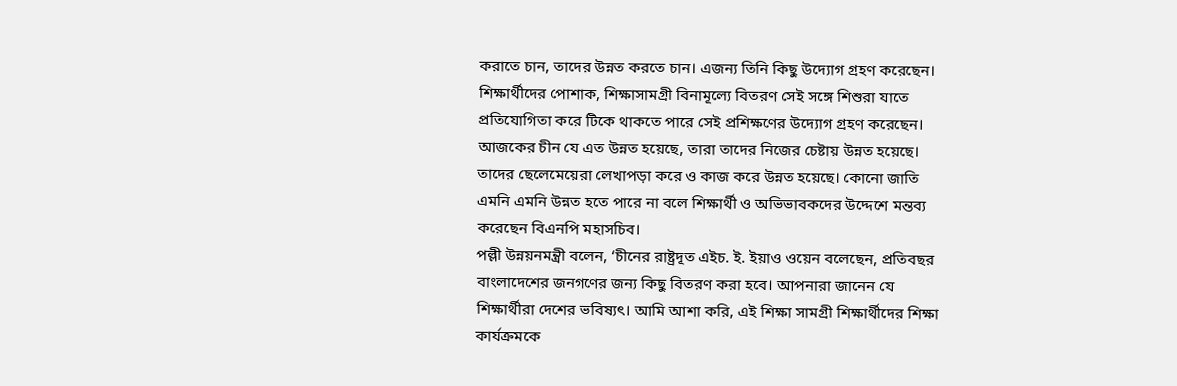করাতে চান, তাদের উন্নত করতে চান। এজন্য তিনি কিছু উদ্যোগ গ্রহণ করেছেন। শিক্ষার্থীদের পোশাক, শিক্ষাসামগ্রী বিনামূল্যে বিতরণ সেই সঙ্গে শিশুরা যাতে প্রতিযোগিতা করে টিকে থাকতে পারে সেই প্রশিক্ষণের উদ্যোগ গ্রহণ করেছেন।
আজকের চীন যে এত উন্নত হয়েছে, তারা তাদের নিজের চেষ্টায় উন্নত হয়েছে। তাদের ছেলেমেয়েরা লেখাপড়া করে ও কাজ করে উন্নত হয়েছে। কোনো জাতি এমনি এমনি উন্নত হতে পারে না বলে শিক্ষার্থী ও অভিভাবকদের উদ্দেশে মন্তব্য করেছেন বিএনপি মহাসচিব।
পল্লী উন্নয়নমন্ত্রী বলেন, ‘চীনের রাষ্ট্রদূত এইচ. ই. ইয়াও ওয়েন বলেছেন, প্রতিবছর বাংলাদেশের জনগণের জন্য কিছু বিতরণ করা হবে। আপনারা জানেন যে শিক্ষার্থীরা দেশের ভবিষ্যৎ। আমি আশা করি, এই শিক্ষা সামগ্রী শিক্ষার্থীদের শিক্ষা কার্যক্রমকে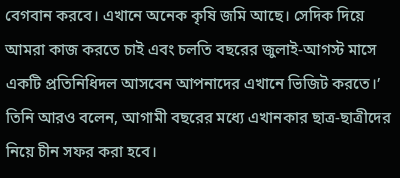বেগবান করবে। এখানে অনেক কৃষি জমি আছে। সেদিক দিয়ে আমরা কাজ করতে চাই এবং চলতি বছরের জুলাই-আগস্ট মাসে একটি প্রতিনিধিদল আসবেন আপনাদের এখানে ভিজিট করতে।’
তিনি আরও বলেন, আগামী বছরের মধ্যে এখানকার ছাত্র-ছাত্রীদের নিয়ে চীন সফর করা হবে।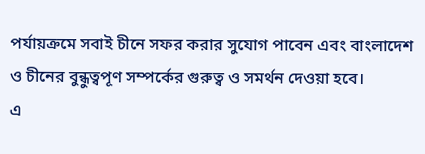পর্যায়ক্রমে সবাই চীনে সফর করার সুযোগ পাবেন এবং বাংলাদেশ ও চীনের বুন্ধুত্বপূণ সম্পর্কের গুরুত্ব ও সমর্থন দেওয়া হবে।
এ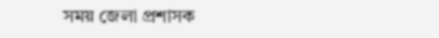সময় জেলা প্রশাসক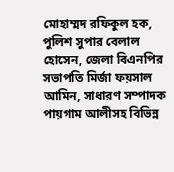মোহাম্মদ রফিকুল হক, পুলিশ সুপার বেলাল হোসেন, জেলা বিএনপির সভাপতি মির্জা ফয়সাল আমিন, সাধারণ সম্পাদক পায়গাম আলীসহ বিভিন্ন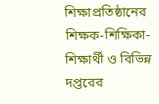শিক্ষাপ্রতিষ্ঠানের শিক্ষক-শিক্ষিকা-শিক্ষার্থী ও বিভিন্ন দপ্তরের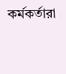কর্মকর্তারা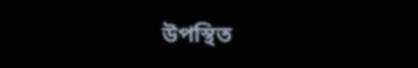উপস্থিত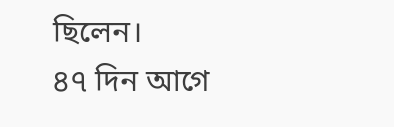ছিলেন।
৪৭ দিন আগে